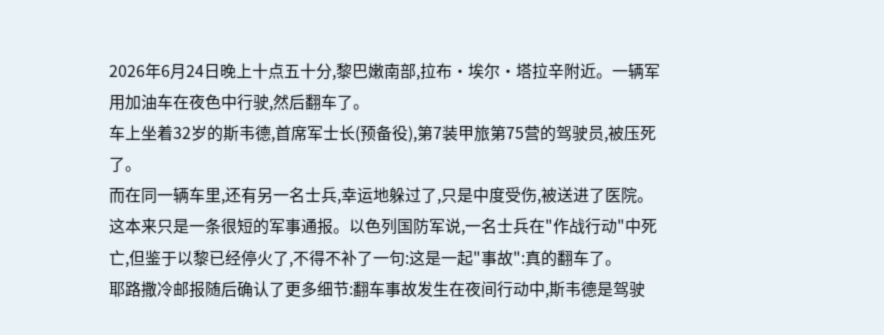2026年6月24日晚上十点五十分,黎巴嫩南部,拉布·埃尔·塔拉辛附近。一辆军用加油车在夜色中行驶,然后翻车了。
车上坐着32岁的斯韦德,首席军士长(预备役),第7装甲旅第75营的驾驶员,被压死了。
而在同一辆车里,还有另一名士兵,幸运地躲过了,只是中度受伤,被送进了医院。
这本来只是一条很短的军事通报。以色列国防军说,一名士兵在"作战行动"中死亡,但鉴于以黎已经停火了,不得不补了一句:这是一起"事故":真的翻车了。
耶路撒冷邮报随后确认了更多细节:翻车事故发生在夜间行动中,斯韦德是驾驶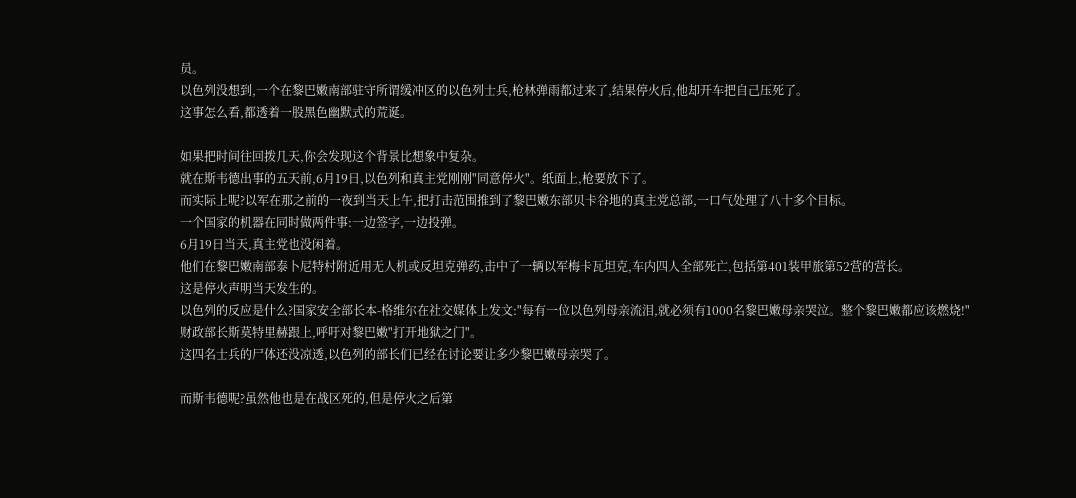员。
以色列没想到,一个在黎巴嫩南部驻守所谓缓冲区的以色列士兵,枪林弹雨都过来了,结果停火后,他却开车把自己压死了。
这事怎么看,都透着一股黑色幽默式的荒诞。

如果把时间往回拨几天,你会发现这个背景比想象中复杂。
就在斯韦德出事的五天前,6月19日,以色列和真主党刚刚"同意停火"。纸面上,枪要放下了。
而实际上呢?以军在那之前的一夜到当天上午,把打击范围推到了黎巴嫩东部贝卡谷地的真主党总部,一口气处理了八十多个目标。
一个国家的机器在同时做两件事:一边签字,一边投弹。
6月19日当天,真主党也没闲着。
他们在黎巴嫩南部泰卜尼特村附近用无人机或反坦克弹药,击中了一辆以军梅卡瓦坦克,车内四人全部死亡,包括第401装甲旅第52营的营长。
这是停火声明当天发生的。
以色列的反应是什么?国家安全部长本-格维尔在社交媒体上发文:"每有一位以色列母亲流泪,就必须有1000名黎巴嫩母亲哭泣。整个黎巴嫩都应该燃烧!"
财政部长斯莫特里赫跟上,呼吁对黎巴嫩"打开地狱之门"。
这四名士兵的尸体还没凉透,以色列的部长们已经在讨论要让多少黎巴嫩母亲哭了。

而斯韦德呢?虽然他也是在战区死的,但是停火之后第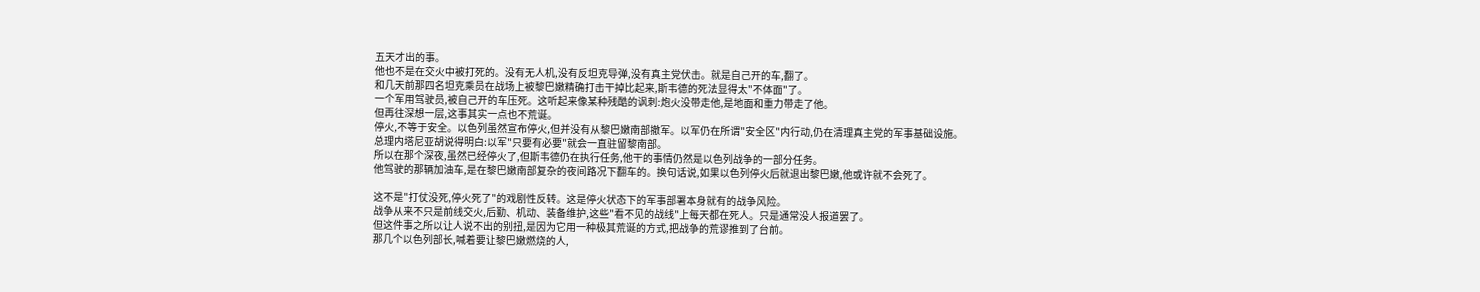五天才出的事。
他也不是在交火中被打死的。没有无人机,没有反坦克导弹,没有真主党伏击。就是自己开的车,翻了。
和几天前那四名坦克乘员在战场上被黎巴嫩精确打击干掉比起来,斯韦德的死法显得太"不体面"了。
一个军用驾驶员,被自己开的车压死。这听起来像某种残酷的讽刺:炮火没带走他,是地面和重力带走了他。
但再往深想一层,这事其实一点也不荒诞。
停火,不等于安全。以色列虽然宣布停火,但并没有从黎巴嫩南部撤军。以军仍在所谓"安全区"内行动,仍在清理真主党的军事基础设施。
总理内塔尼亚胡说得明白:以军"只要有必要"就会一直驻留黎南部。
所以在那个深夜,虽然已经停火了,但斯韦德仍在执行任务,他干的事情仍然是以色列战争的一部分任务。
他驾驶的那辆加油车,是在黎巴嫩南部复杂的夜间路况下翻车的。换句话说,如果以色列停火后就退出黎巴嫩,他或许就不会死了。

这不是"打仗没死,停火死了"的戏剧性反转。这是停火状态下的军事部署本身就有的战争风险。
战争从来不只是前线交火,后勤、机动、装备维护,这些"看不见的战线"上每天都在死人。只是通常没人报道罢了。
但这件事之所以让人说不出的别扭,是因为它用一种极其荒诞的方式,把战争的荒谬推到了台前。
那几个以色列部长,喊着要让黎巴嫩燃烧的人,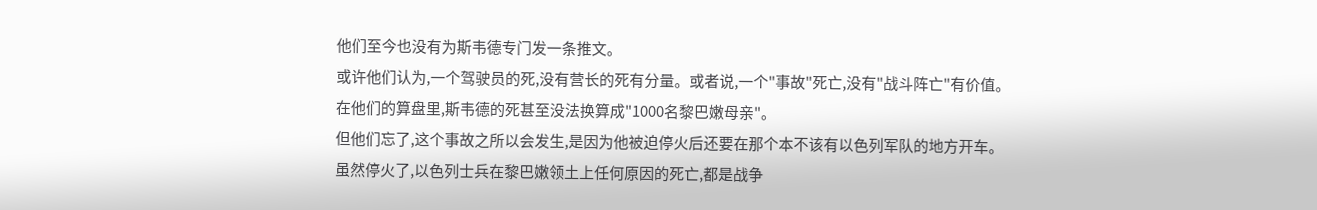他们至今也没有为斯韦德专门发一条推文。
或许他们认为,一个驾驶员的死,没有营长的死有分量。或者说,一个"事故"死亡,没有"战斗阵亡"有价值。
在他们的算盘里,斯韦德的死甚至没法换算成"1000名黎巴嫩母亲"。
但他们忘了,这个事故之所以会发生,是因为他被迫停火后还要在那个本不该有以色列军队的地方开车。
虽然停火了,以色列士兵在黎巴嫩领土上任何原因的死亡,都是战争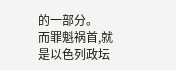的一部分。
而罪魁祸首,就是以色列政坛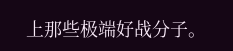上那些极端好战分子。